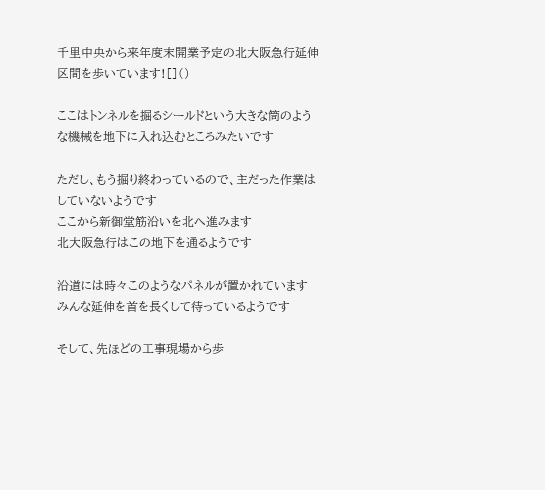千里中央から来年度末開業予定の北大阪急行延伸区間を歩いています![]()

ここはトンネルを掘るシールドという大きな筒のような機械を地下に入れ込むところみたいです

ただし、もう掘り終わっているので、主だった作業はしていないようです
ここから新御堂筋沿いを北へ進みます
北大阪急行はこの地下を通るようです

沿道には時々このようなパネルが置かれています
みんな延伸を首を長くして待っているようです

そして、先ほどの工事現場から歩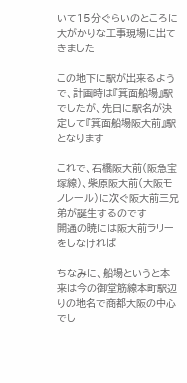いて15分ぐらいのところに大がかりな工事現場に出てきました

この地下に駅が出来るようで、計画時は『箕面船場』駅でしたが、先日に駅名が決定して『箕面船場阪大前』駅となります

これで、石橋阪大前(阪急宝塚線)、柴原阪大前(大阪モノレール)に次ぐ阪大前三兄弟が誕生するのです
開通の暁には阪大前ラリーをしなければ

ちなみに、船場というと本来は今の御堂筋線本町駅辺りの地名で商都大阪の中心でし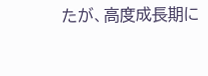たが、高度成長期に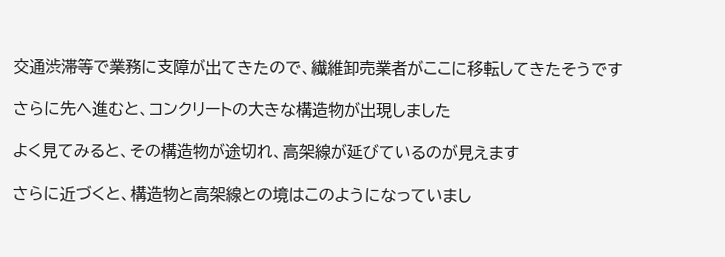交通渋滞等で業務に支障が出てきたので、繊維卸売業者がここに移転してきたそうです

さらに先へ進むと、コンクリートの大きな構造物が出現しました

よく見てみると、その構造物が途切れ、高架線が延びているのが見えます

さらに近づくと、構造物と高架線との境はこのようになっていまし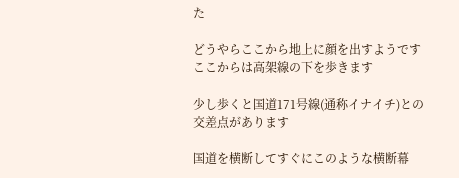た

どうやらここから地上に顔を出すようです
ここからは高架線の下を歩きます

少し歩くと国道171号線(通称イナイチ)との交差点があります

国道を横断してすぐにこのような横断幕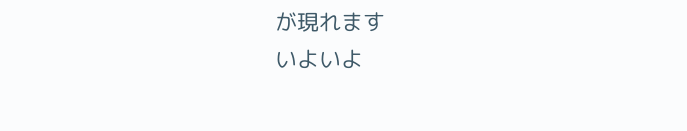が現れます
いよいよ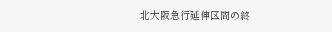北大阪急行延伸区間の終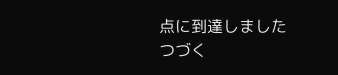点に到達しました
つづく